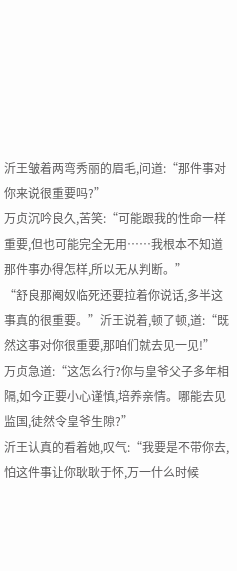沂王皱着两弯秀丽的眉毛,问道:“那件事对你来说很重要吗?”
万贞沉吟良久,苦笑:“可能跟我的性命一样重要,但也可能完全无用……我根本不知道那件事办得怎样,所以无从判断。”
“舒良那阉奴临死还要拉着你说话,多半这事真的很重要。”沂王说着,顿了顿,道:“既然这事对你很重要,那咱们就去见一见!”
万贞急道:“这怎么行?你与皇爷父子多年相隔,如今正要小心谨慎,培养亲情。哪能去见监国,徒然令皇爷生隙?”
沂王认真的看着她,叹气:“我要是不带你去,怕这件事让你耿耿于怀,万一什么时候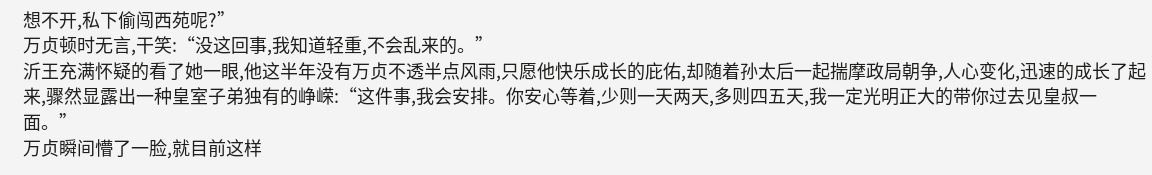想不开,私下偷闯西苑呢?”
万贞顿时无言,干笑:“没这回事,我知道轻重,不会乱来的。”
沂王充满怀疑的看了她一眼,他这半年没有万贞不透半点风雨,只愿他快乐成长的庇佑,却随着孙太后一起揣摩政局朝争,人心变化,迅速的成长了起来,骤然显露出一种皇室子弟独有的峥嵘:“这件事,我会安排。你安心等着,少则一天两天,多则四五天,我一定光明正大的带你过去见皇叔一面。”
万贞瞬间懵了一脸,就目前这样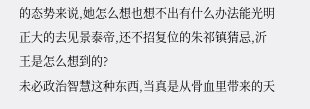的态势来说,她怎么想也想不出有什么办法能光明正大的去见景泰帝,还不招复位的朱祁镇猜忌,沂王是怎么想到的?
未必政治智慧这种东西,当真是从骨血里带来的天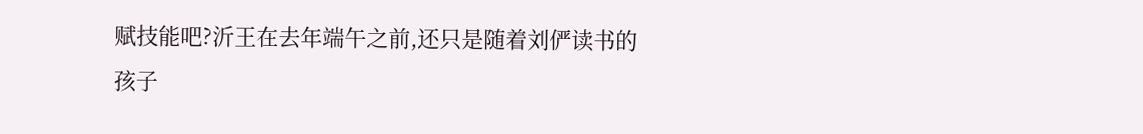赋技能吧?沂王在去年端午之前,还只是随着刘俨读书的孩子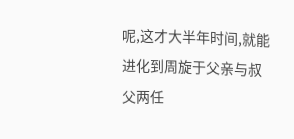呢,这才大半年时间,就能进化到周旋于父亲与叔父两任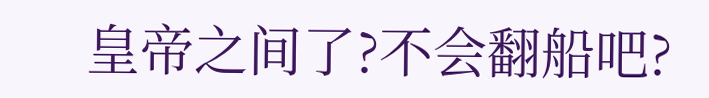皇帝之间了?不会翻船吧?